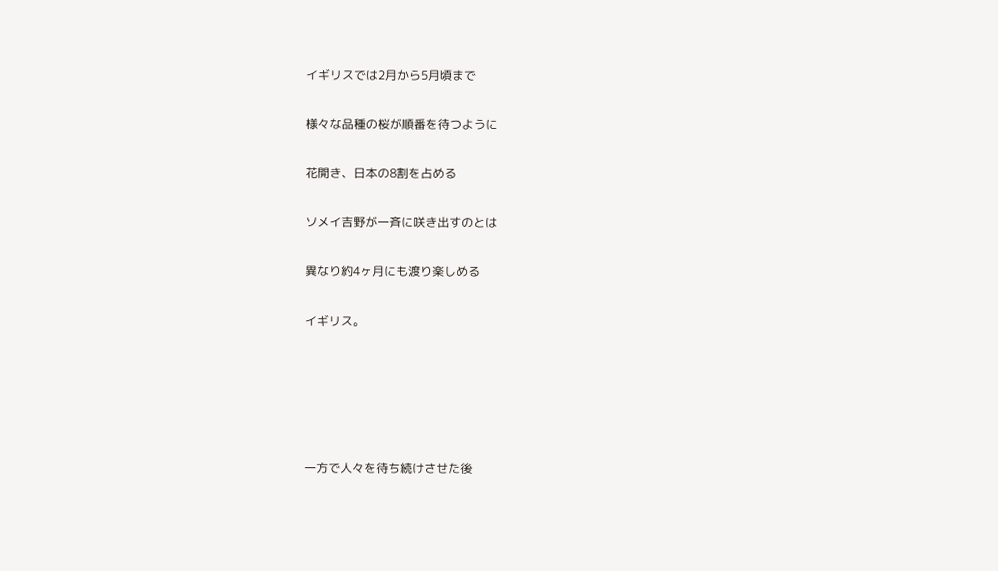イギリスでは2月から5月頃まで

様々な品種の桜が順番を待つように

花開き、日本の8割を占める

ソメイ吉野が一斉に咲き出すのとは

異なり約4ヶ月にも渡り楽しめる

イギリス。





一方で人々を待ち続けさせた後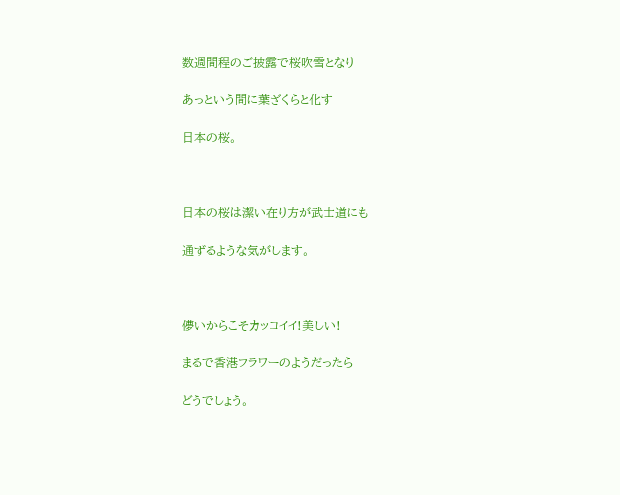数週間程のご披露で桜吹雪となり

あっという間に葉ざくらと化す

日本の桜。



日本の桜は潔い在り方が武士道にも

通ずるような気がします。



儚いからこそカッコイイ!美しい!

まるで香港フラワーのようだったら

どうでしょう。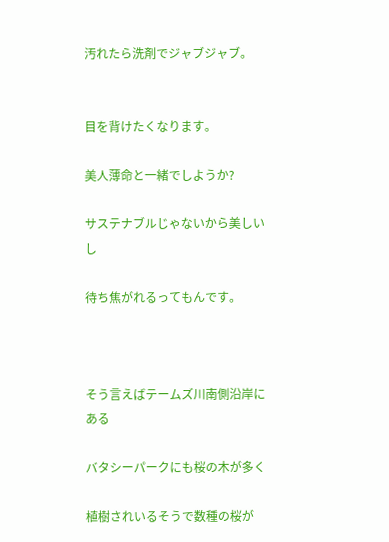汚れたら洗剤でジャブジャブ。


目を背けたくなります。

美人薄命と一緒でしようか?

サステナブルじゃないから美しいし

待ち焦がれるってもんです。



そう言えばテームズ川南側沿岸にある

バタシーパークにも桜の木が多く

植樹されいるそうで数種の桜が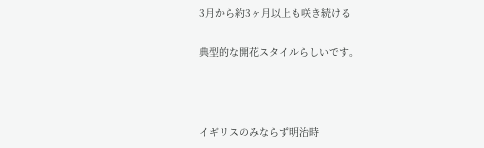3月から約3ヶ月以上も咲き続ける

典型的な開花スタイルらしいです。



イギリスのみならず明治時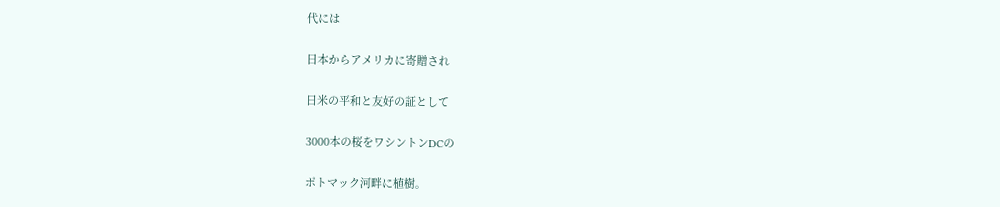代には

日本からアメリカに寄贈され

日米の平和と友好の証として

3000本の桜をワシントンDCの

ポトマック河畔に植樹。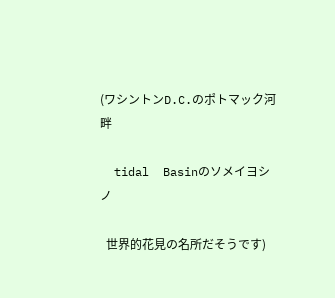(ワシントンD.C.のポトマック河畔

  tidal  Basinのソメイヨシノ

  世界的花見の名所だそうです)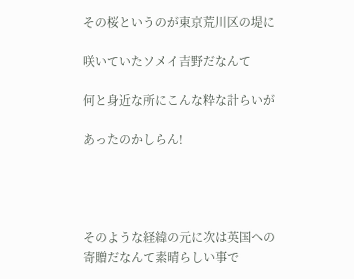その桜というのが東京荒川区の堤に

咲いていたソメイ吉野だなんて

何と身近な所にこんな粋な計らいが

あったのかしらん!




そのような経緯の元に次は英国への
寄贈だなんて素晴らしい事で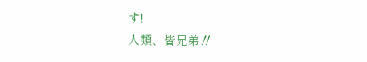す!
人類、皆兄弟‼